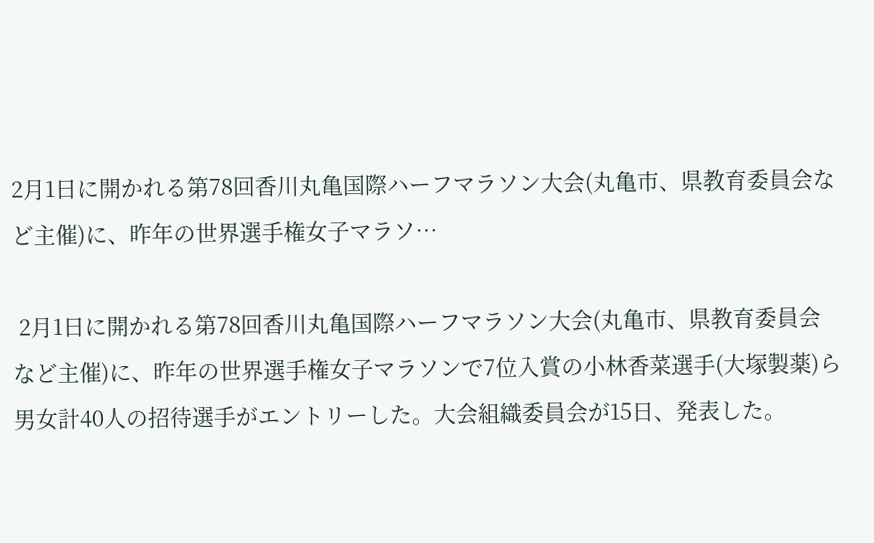2月1日に開かれる第78回香川丸亀国際ハーフマラソン大会(丸亀市、県教育委員会など主催)に、昨年の世界選手権女子マラソ…

 2月1日に開かれる第78回香川丸亀国際ハーフマラソン大会(丸亀市、県教育委員会など主催)に、昨年の世界選手権女子マラソンで7位入賞の小林香菜選手(大塚製薬)ら男女計40人の招待選手がエントリーした。大会組織委員会が15日、発表した。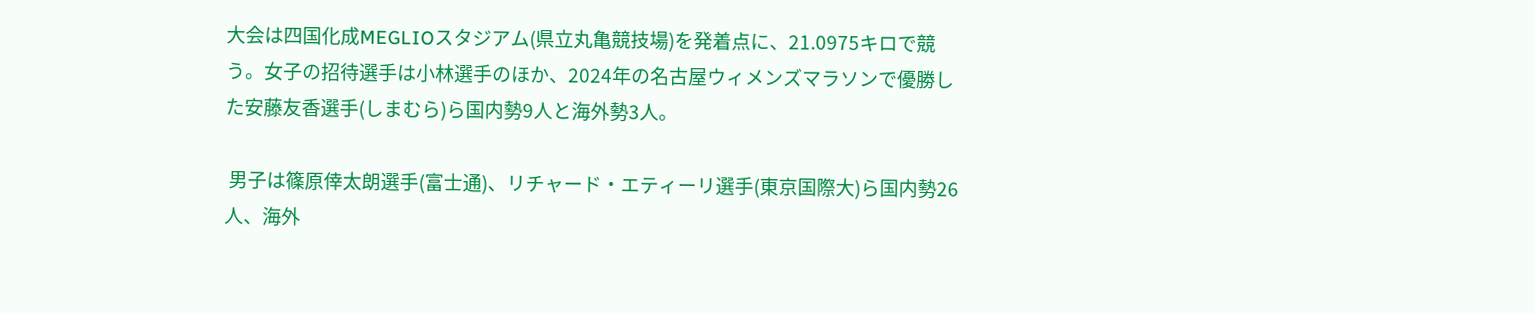大会は四国化成MEGLIOスタジアム(県立丸亀競技場)を発着点に、21.0975キロで競う。女子の招待選手は小林選手のほか、2024年の名古屋ウィメンズマラソンで優勝した安藤友香選手(しまむら)ら国内勢9人と海外勢3人。

 男子は篠原倖太朗選手(富士通)、リチャード・エティーリ選手(東京国際大)ら国内勢26人、海外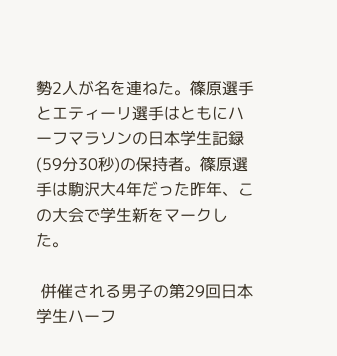勢2人が名を連ねた。篠原選手とエティーリ選手はともにハーフマラソンの日本学生記録(59分30秒)の保持者。篠原選手は駒沢大4年だった昨年、この大会で学生新をマークした。

 併催される男子の第29回日本学生ハーフ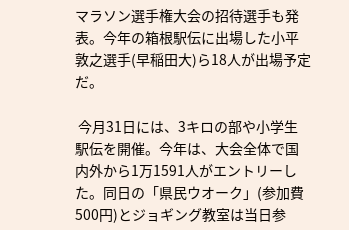マラソン選手権大会の招待選手も発表。今年の箱根駅伝に出場した小平敦之選手(早稲田大)ら18人が出場予定だ。

 今月31日には、3キロの部や小学生駅伝を開催。今年は、大会全体で国内外から1万1591人がエントリーした。同日の「県民ウオーク」(参加費500円)とジョギング教室は当日参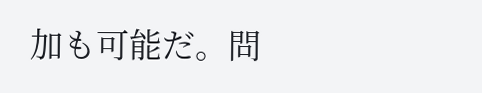加も可能だ。問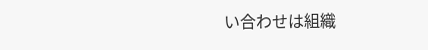い合わせは組織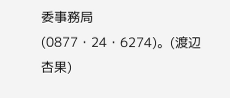委事務局(0877・24・6274)。(渡辺杏果)